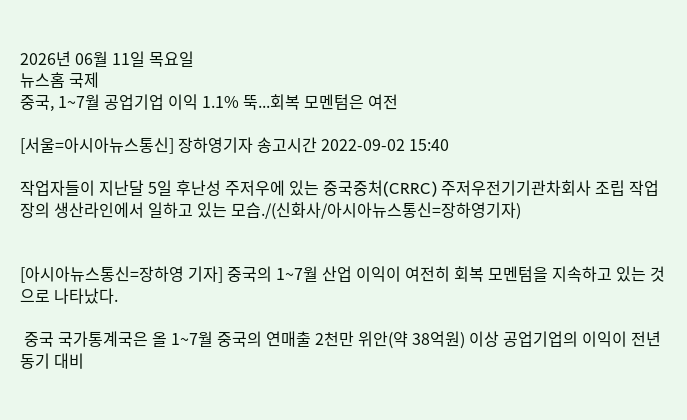2026년 06월 11일 목요일
뉴스홈 국제
중국, 1~7월 공업기업 이익 1.1% 뚝...회복 모멘텀은 여전

[서울=아시아뉴스통신] 장하영기자 송고시간 2022-09-02 15:40

작업자들이 지난달 5일 후난성 주저우에 있는 중국중처(CRRC) 주저우전기기관차회사 조립 작업장의 생산라인에서 일하고 있는 모습./(신화사/아시아뉴스통신=장하영기자)


[아시아뉴스통신=장하영 기자] 중국의 1~7월 산업 이익이 여전히 회복 모멘텀을 지속하고 있는 것으로 나타났다.

 중국 국가통계국은 올 1~7월 중국의 연매출 2천만 위안(약 38억원) 이상 공업기업의 이익이 전년 동기 대비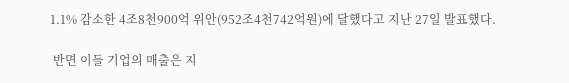1.1% 감소한 4조8천900억 위안(952조4천742억원)에 달했다고 지난 27일 발표했다.

 반면 이들 기업의 매출은 지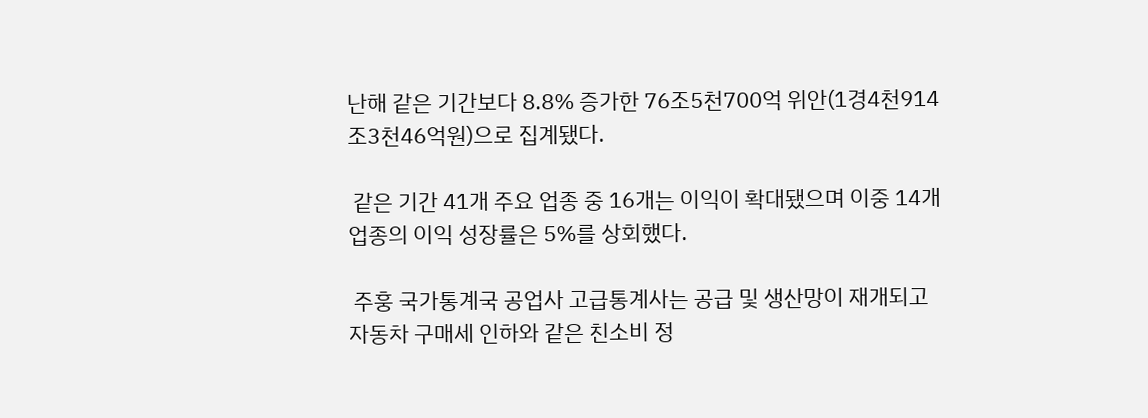난해 같은 기간보다 8.8% 증가한 76조5천700억 위안(1경4천914조3천46억원)으로 집계됐다.

 같은 기간 41개 주요 업종 중 16개는 이익이 확대됐으며 이중 14개 업종의 이익 성장률은 5%를 상회했다.

 주훙 국가통계국 공업사 고급통계사는 공급 및 생산망이 재개되고 자동차 구매세 인하와 같은 친소비 정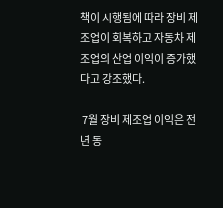책이 시행됨에 따라 장비 제조업이 회복하고 자동차 제조업의 산업 이익이 증가했다고 강조했다.

 7월 장비 제조업 이익은 전년 동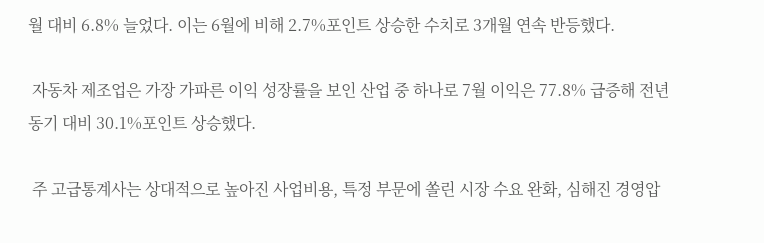월 대비 6.8% 늘었다. 이는 6월에 비해 2.7%포인트 상승한 수치로 3개월 연속 반등했다.

 자동차 제조업은 가장 가파른 이익 성장률을 보인 산업 중 하나로 7월 이익은 77.8% 급증해 전년 동기 대비 30.1%포인트 상승했다.

 주 고급통계사는 상대적으로 높아진 사업비용, 특정 부문에 쏠린 시장 수요 완화, 심해진 경영압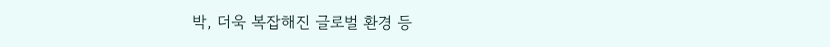박, 더욱 복잡해진 글로벌 환경 등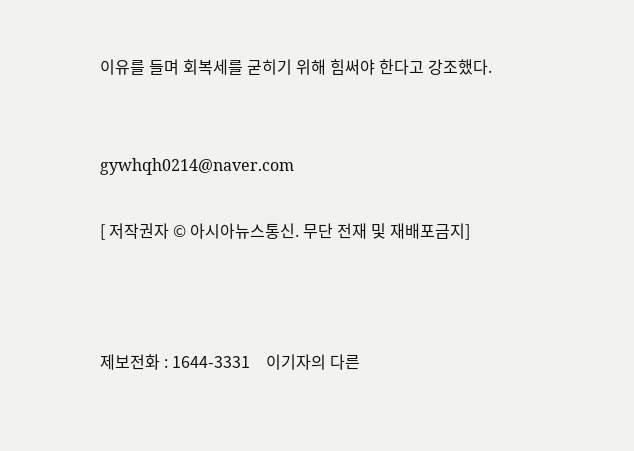이유를 들며 회복세를 굳히기 위해 힘써야 한다고 강조했다.


gywhqh0214@naver.com

[ 저작권자 © 아시아뉴스통신. 무단 전재 및 재배포금지]



제보전화 : 1644-3331    이기자의 다른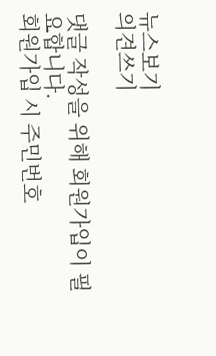뉴스보기
의견쓰기

댓글 작성을 위해 회원가입이 필요합니다.
회원가입 시 주민번호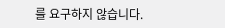를 요구하지 않습니다.